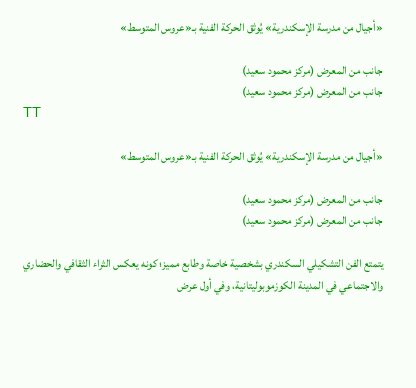«أجيال من مدرسة الإسكندرية» يُوثق الحركة الفنية بـ«عروس المتوسط»

جانب من المعرض (مركز محمود سعيد)
جانب من المعرض (مركز محمود سعيد)
TT

«أجيال من مدرسة الإسكندرية» يُوثق الحركة الفنية بـ«عروس المتوسط»

جانب من المعرض (مركز محمود سعيد)
جانب من المعرض (مركز محمود سعيد)

يتمتع الفن التشكيلي السكندري بشخصية خاصة وطابع مميز؛ كونه يعكس الثراء الثقافي والحضاري والاجتماعي في المدينة الكوزموبوليتانية، وفي أول عرض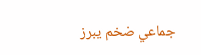جماعي ضخم يبرز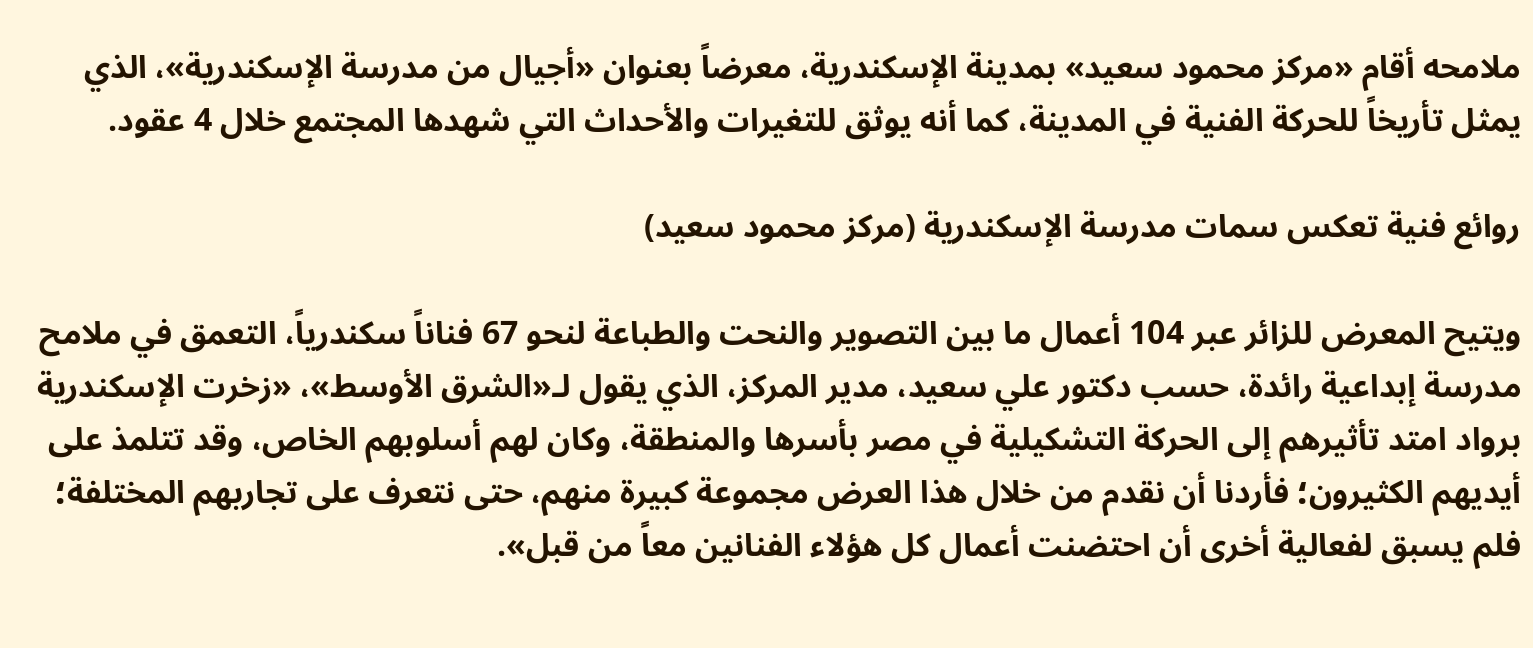ملامحه أقام «مركز محمود سعيد» بمدينة الإسكندرية، معرضاً بعنوان «أجيال من مدرسة الإسكندرية»، الذي يمثل تأريخاً للحركة الفنية في المدينة، كما أنه يوثق للتغيرات والأحداث التي شهدها المجتمع خلال 4 عقود.

روائع فنية تعكس سمات مدرسة الإسكندرية (مركز محمود سعيد)

ويتيح المعرض للزائر عبر 104 أعمال ما بين التصوير والنحت والطباعة لنحو 67 فناناً سكندرياً، التعمق في ملامح مدرسة إبداعية رائدة، حسب دكتور علي سعيد، مدير المركز، الذي يقول لـ«الشرق الأوسط»، «زخرت الإسكندرية برواد امتد تأثيرهم إلى الحركة التشكيلية في مصر بأسرها والمنطقة، وكان لهم أسلوبهم الخاص، وقد تتلمذ على أيديهم الكثيرون؛ فأردنا أن نقدم من خلال هذا العرض مجموعة كبيرة منهم، حتى نتعرف على تجاربهم المختلفة؛ فلم يسبق لفعالية أخرى أن احتضنت أعمال كل هؤلاء الفنانين معاً من قبل».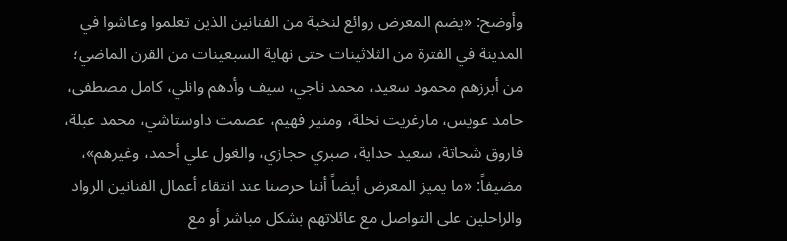وأوضح: «يضم المعرض روائع لنخبة من الفنانين الذين تعلموا وعاشوا في المدينة في الفترة من الثلاثينات حتى نهاية السبعينات من القرن الماضي؛ من أبرزهم محمود سعيد، محمد ناجي، سيف وأدهم وانلي، كامل مصطفى، حامد عويس، مارغريت نخلة، ومنير فهيم، عصمت داوستاشي، محمد عبلة، فاروق شحاتة، سعيد حداية، صبري حجازي، والغول علي أحمد، وغيرهم»، مضيفاً: «ما يميز المعرض أيضاً أننا حرصنا عند انتقاء أعمال الفنانين الرواد والراحلين على التواصل مع عائلاتهم بشكل مباشر أو مع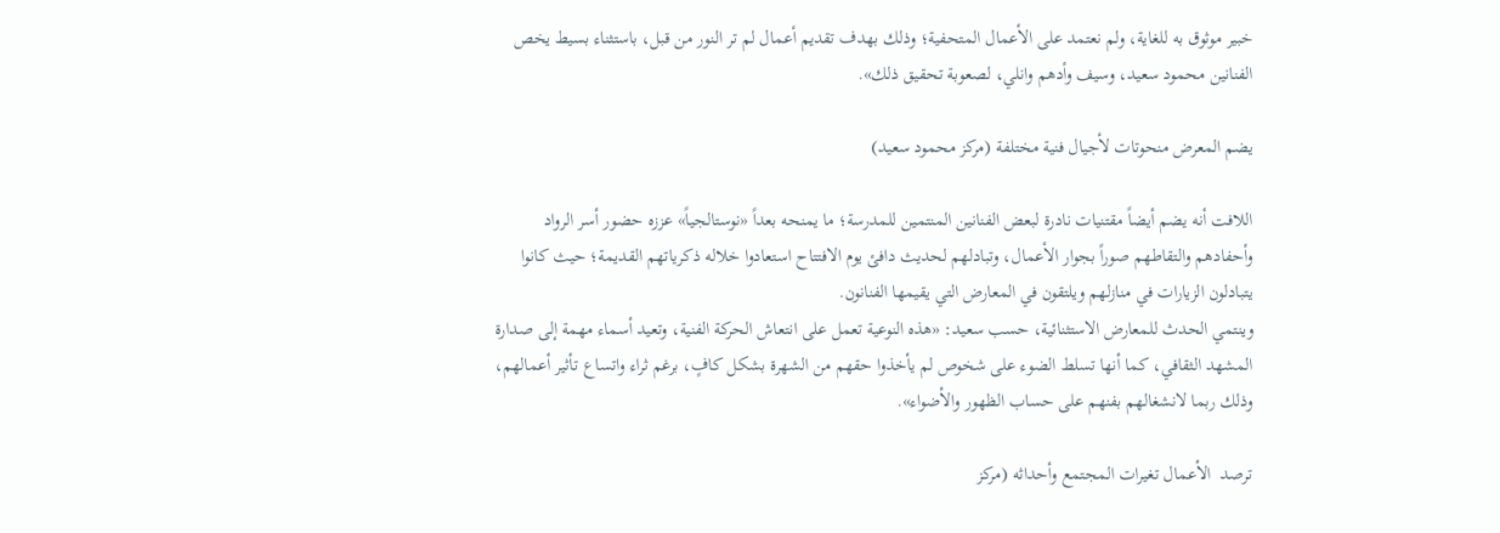خبير موثوق به للغاية، ولم نعتمد على الأعمال المتحفية؛ وذلك بهدف تقديم أعمال لم تر النور من قبل، باستثناء بسيط يخص الفنانين محمود سعيد، وسيف وأدهم وانلي، لصعوبة تحقيق ذلك».

يضم المعرض منحوتات لأجيال فنية مختلفة (مركز محمود سعيد)

اللافت أنه يضم أيضاً مقتنيات نادرة لبعض الفنانين المنتمين للمدرسة؛ ما يمنحه بعداً «نوستالجياً» عززه حضور أسر الرواد وأحفادهم والتقاطهم صوراً بجوار الأعمال، وتبادلهم لحديث دافئ يوم الافتتاح استعادوا خلاله ذكرياتهم القديمة؛ حيث كانوا يتبادلون الزيارات في منازلهم ويلتقون في المعارض التي يقيمها الفنانون.
وينتمي الحدث للمعارض الاستثنائية، حسب سعيد: «هذه النوعية تعمل على انتعاش الحركة الفنية، وتعيد أسماء مهمة إلى صدارة المشهد الثقافي، كما أنها تسلط الضوء على شخوص لم يأخذوا حقهم من الشهرة بشكل كافٍ، برغم ثراء واتساع تأثير أعمالهم، وذلك ربما لانشغالهم بفنهم على حساب الظهور والأضواء».

ترصد  الأعمال تغيرات المجتمع وأحداثه (مركز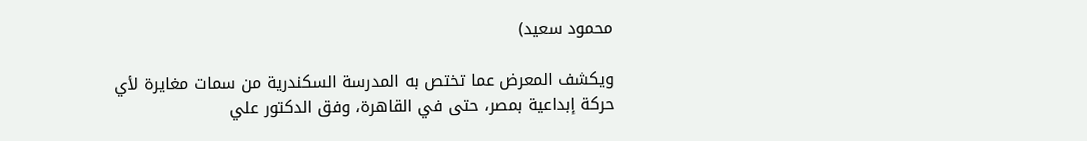محمود سعيد)

ويكشف المعرض عما تختص به المدرسة السكندرية من سمات مغايرة لأي حركة إبداعية بمصر، حتى في القاهرة، وفق الدكتور علي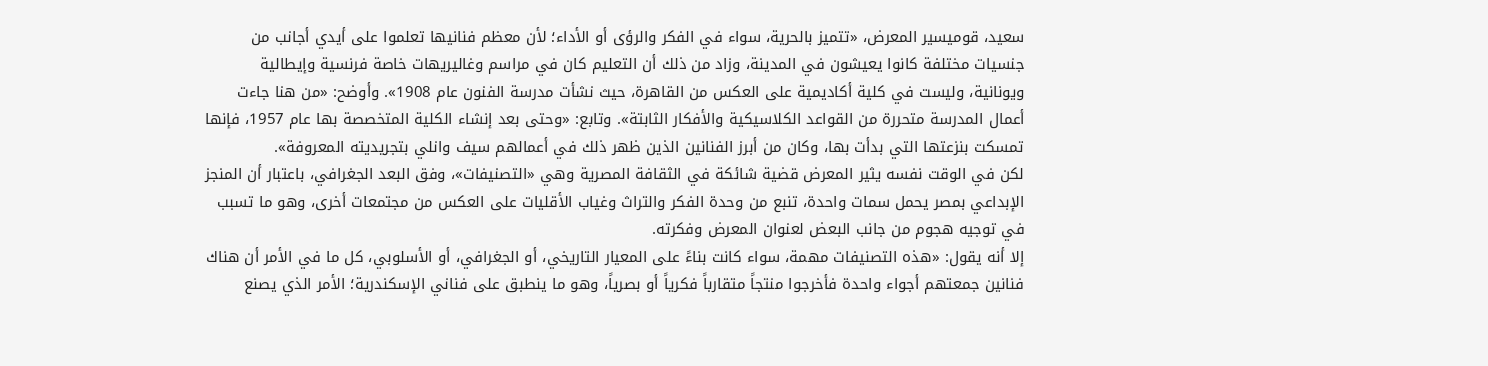سعيد، قوميسير المعرض، «تتميز بالحرية، سواء في الفكر والرؤى أو الأداء؛ لأن معظم فنانيها تعلموا على أيدي أجانب من جنسيات مختلفة كانوا يعيشون في المدينة، وزاد من ذلك أن التعليم كان في مراسم وغاليريهات خاصة فرنسية وإيطالية ويونانية، وليست في كلية أكاديمية على العكس من القاهرة، حيث نشأت مدرسة الفنون عام 1908». وأوضح: «من هنا جاءت أعمال المدرسة متحررة من القواعد الكلاسيكية والأفكار الثابتة». وتابع: «وحتى بعد إنشاء الكلية المتخصصة بها عام 1957، فإنها تمسكت بنزعتها التي بدأت بها، وكان من أبرز الفنانين الذين ظهر ذلك في أعمالهم سيف وانلي بتجريديته المعروفة».
لكن في الوقت نفسه يثير المعرض قضية شائكة في الثقافة المصرية وهي «التصنيفات»، وفق البعد الجغرافي، باعتبار أن المنجز الإبداعي بمصر يحمل سمات واحدة، تنبع من وحدة الفكر والتراث وغياب الأقليات على العكس من مجتمعات أخرى، وهو ما تسبب في توجيه هجوم من جانب البعض لعنوان المعرض وفكرته.
إلا أنه يقول: «هذه التصنيفات مهمة، سواء كانت بناءً على المعيار التاريخي، أو الجغرافي، أو الأسلوبي، كل ما في الأمر أن هناك فنانين جمعتهم أجواء واحدة فأخرجوا منتجاً متقارباً فكرياً أو بصرياً، وهو ما ينطبق على فناني الإسكندرية؛ الأمر الذي يصنع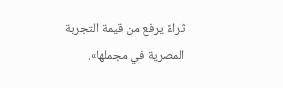ثراءً يرفع من قيمة التجربة المصرية في مجملها».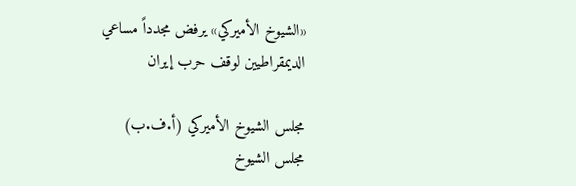«الشيوخ الأميركي» يرفض مجدداً مساعي الديمقراطيين لوقف حرب إيران

مجلس الشيوخ الأميركي (أ.ف.ب)
مجلس الشيوخ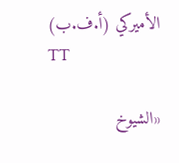الأميركي (أ.ف.ب)
TT

«الشيوخ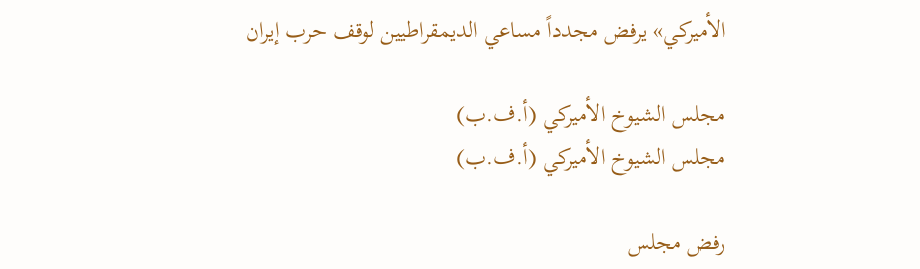الأميركي» يرفض مجدداً مساعي الديمقراطيين لوقف حرب إيران

مجلس الشيوخ الأميركي (أ.ف.ب)
مجلس الشيوخ الأميركي (أ.ف.ب)

رفض مجلس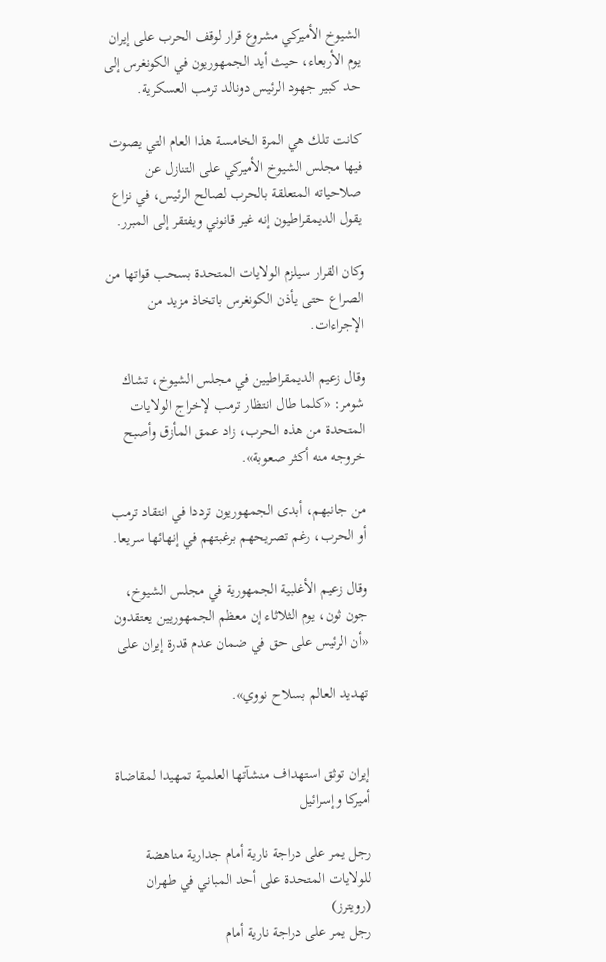الشيوخ الأميركي مشروع قرار لوقف الحرب على إيران يوم الأربعاء، حيث أيد الجمهوريون في الكونغرس إلى حد كبير جهود الرئيس دونالد ترمب العسكرية.

كانت تلك هي المرة الخامسة هذا العام التي يصوت فيها مجلس الشيوخ الأميركي على التنازل عن صلاحياته المتعلقة بالحرب لصالح الرئيس، في نزاع يقول الديمقراطيون إنه غير قانوني ويفتقر إلى المبرر.

وكان القرار سيلزم الولايات المتحدة بسحب قواتها من الصراع حتى يأذن الكونغرس باتخاذ مزيد من الإجراءات.

وقال زعيم الديمقراطيين في مجلس الشيوخ، تشاك شومر: «كلما طال انتظار ترمب لإخراج الولايات المتحدة من هذه الحرب، زاد عمق المأزق وأصبح خروجه منه أكثر صعوبة».

من جانبهم، أبدى الجمهوريون ترددا في انتقاد ترمب أو الحرب، رغم تصريحهم برغبتهم في إنهائها سريعا.

وقال زعيم الأغلبية الجمهورية في مجلس الشيوخ، جون ثون، يوم الثلاثاء إن معظم الجمهوريين يعتقدون «أن الرئيس على حق في ضمان عدم قدرة إيران على

تهديد العالم بسلاح نووي».


إيران توثق استهداف منشآتها العلمية تمهيدا لمقاضاة أميركا وإسرائيل

رجل يمر على دراجة نارية أمام جدارية مناهضة للولايات المتحدة على أحد المباني في طهران (رويترز)
رجل يمر على دراجة نارية أمام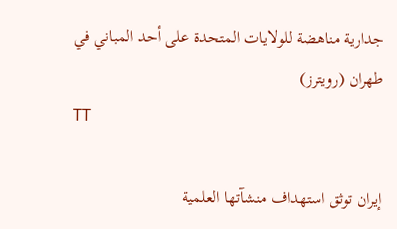جدارية مناهضة للولايات المتحدة على أحد المباني في طهران (رويترز)
TT

إيران توثق استهداف منشآتها العلمية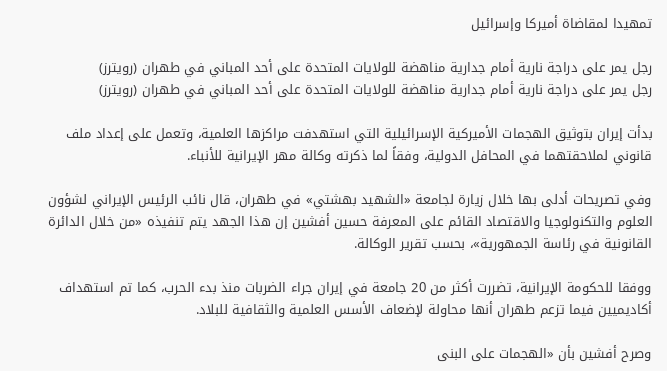تمهيدا لمقاضاة أميركا وإسرائيل

رجل يمر على دراجة نارية أمام جدارية مناهضة للولايات المتحدة على أحد المباني في طهران (رويترز)
رجل يمر على دراجة نارية أمام جدارية مناهضة للولايات المتحدة على أحد المباني في طهران (رويترز)

بدأت إيران بتوثيق الهجمات الأميركية الإسرائيلية التي استهدفت مراكزها العلمية، وتعمل على إعداد ملف قانوني لملاحقتهما في المحافل الدولية، وفقاً لما ذكرته وكالة مهر الإيرانية للأنباء.

وفي تصريحات أدلى بها خلال زيارة لجامعة «الشهيد بهشتي» في طهران، قال نائب الرئيس الإيراني لشؤون العلوم والتكنولوجيا والاقتصاد القائم على المعرفة حسين أفشين إن هذا الجهد يتم تنفيذه «من خلال الدائرة القانونية في رئاسة الجمهورية»، بحسب تقرير الوكالة.

ووفقا للحكومة الإيرانية، تضررت أكثر من 20 جامعة في إيران جراء الضربات منذ بدء الحرب، كما تم استهداف أكاديميين فيما تزعم طهران أنها محاولة لإضعاف الأسس العلمية والثقافية للبلاد.

وصرح أفشين بأن «الهجمات على البنى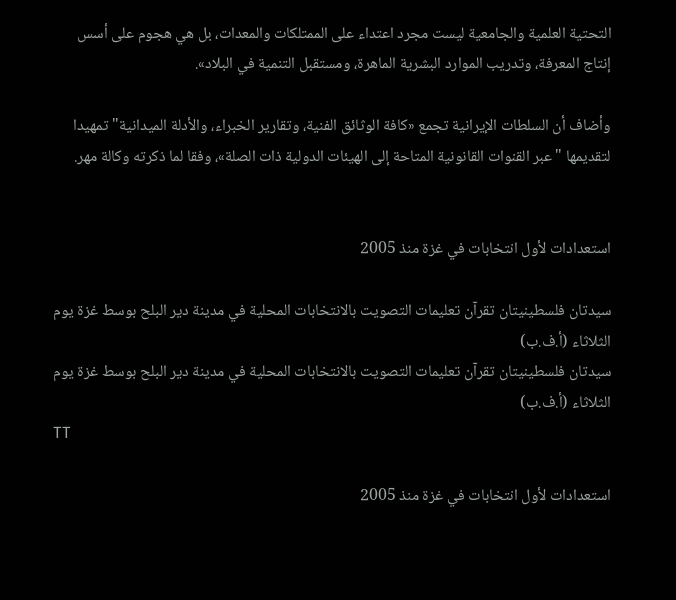التحتية العلمية والجامعية ليست مجرد اعتداء على الممتلكات والمعدات، بل هي هجوم على أسس إنتاج المعرفة، وتدريب الموارد البشرية الماهرة، ومستقبل التنمية في البلاد».

وأضاف أن السلطات الإيرانية تجمع «كافة الوثائق الفنية، وتقارير الخبراء، والأدلة الميدانية" تمهيدا لتقديمها "عبر القنوات القانونية المتاحة إلى الهيئات الدولية ذات الصلة»، وفقا لما ذكرته وكالة مهر.


استعدادات لأول انتخابات في غزة منذ 2005

سيدتان فلسطينيتان تقرآن تعليمات التصويت بالانتخابات المحلية في مدينة دير البلح بوسط غزة يوم الثلاثاء (أ.ف.ب)
سيدتان فلسطينيتان تقرآن تعليمات التصويت بالانتخابات المحلية في مدينة دير البلح بوسط غزة يوم الثلاثاء (أ.ف.ب)
TT

استعدادات لأول انتخابات في غزة منذ 2005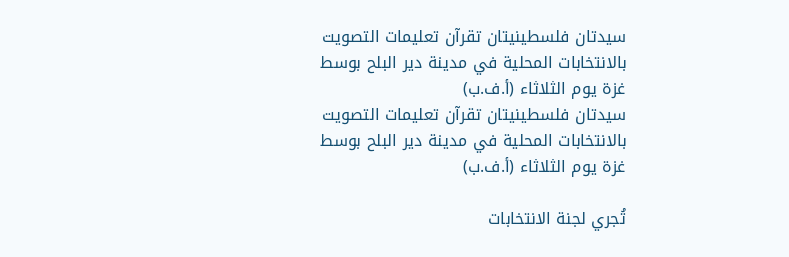سيدتان فلسطينيتان تقرآن تعليمات التصويت بالانتخابات المحلية في مدينة دير البلح بوسط غزة يوم الثلاثاء (أ.ف.ب)
سيدتان فلسطينيتان تقرآن تعليمات التصويت بالانتخابات المحلية في مدينة دير البلح بوسط غزة يوم الثلاثاء (أ.ف.ب)

تُجري لجنة الانتخابات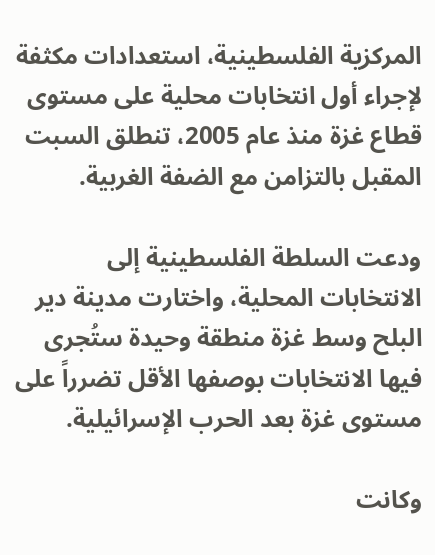المركزية الفلسطينية، استعدادات مكثفة لإجراء أول انتخابات محلية على مستوى قطاع غزة منذ عام 2005، تنطلق السبت المقبل بالتزامن مع الضفة الغربية.

ودعت السلطة الفلسطينية إلى الانتخابات المحلية، واختارت مدينة دير البلح وسط غزة منطقة وحيدة ستُجرى فيها الانتخابات بوصفها الأقل تضرراً على مستوى غزة بعد الحرب الإسرائيلية.

وكانت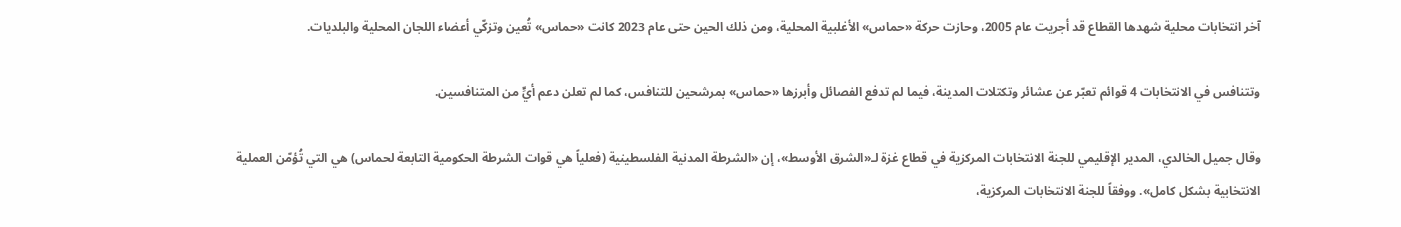آخر انتخابات محلية شهدها القطاع قد أجريت عام 2005، وحازت حركة «حماس» الأغلبية المحلية، ومن ذلك الحين حتى عام 2023 كانت «حماس» تُعين وتزكّي أعضاء اللجان المحلية والبلديات.

وتتنافس في الانتخابات 4 قوائم تعبّر عن عشائر وتكتلات المدينة، فيما لم تدفع الفصائل وأبرزها «حماس» بمرشحين للتنافس، كما لم تعلن دعم أيٍّ من المتنافسين.

وقال جميل الخالدي، المدير الإقليمي للجنة الانتخابات المركزية في قطاع غزة لـ«الشرق الأوسط»، إن «الشرطة المدنية الفلسطينية (فعلياً هي قوات الشرطة الحكومية التابعة لحماس) هي التي تُؤمّن العملية الانتخابية بشكل كامل». ووفقاً للجنة الانتخابات المركزية،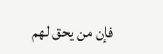فإن من يحق لهم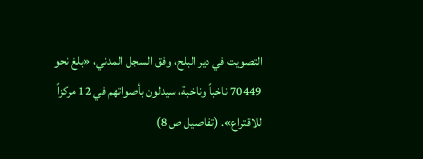التصويت في دير البلح، وفق السجل المدني، «بلغ نحو 70449 ناخباً وناخبة، سيدلون بأصواتهم في 12 مركزاً للاقتراع». (تفاصيل ص 8)